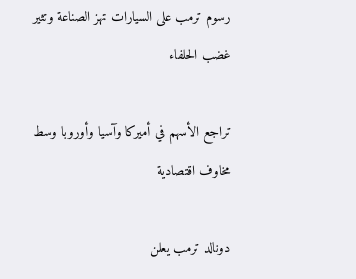رسوم ترمب على السيارات تهز الصناعة وتثير غضب الحلفاء

تراجع الأسهم في أميركا وآسيا وأوروبا وسط مخاوف اقتصادية

دونالد ترمب يعلن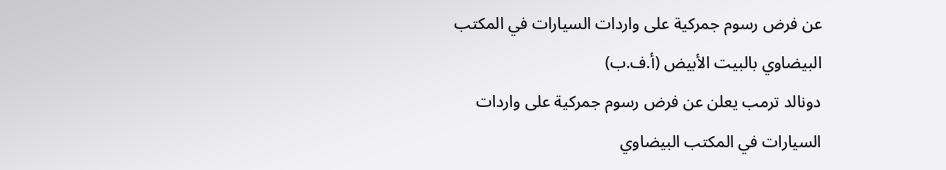عن فرض رسوم جمركية على واردات السيارات في المكتب البيضاوي بالبيت الأبيض (أ.ف.ب)
دونالد ترمب يعلن عن فرض رسوم جمركية على واردات السيارات في المكتب البيضاوي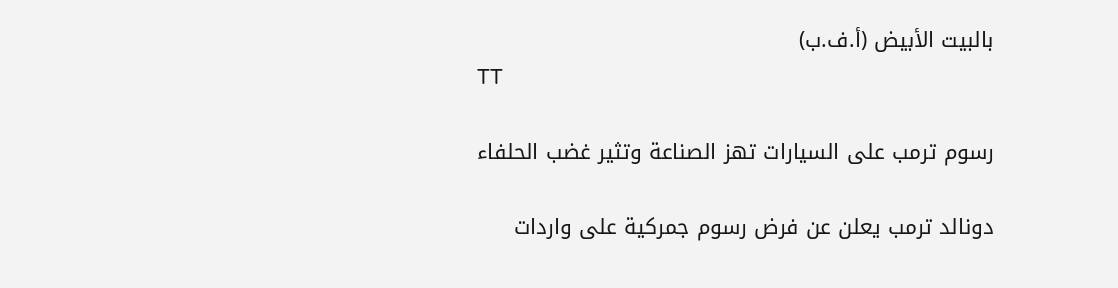بالبيت الأبيض (أ.ف.ب)
TT

رسوم ترمب على السيارات تهز الصناعة وتثير غضب الحلفاء

دونالد ترمب يعلن عن فرض رسوم جمركية على واردات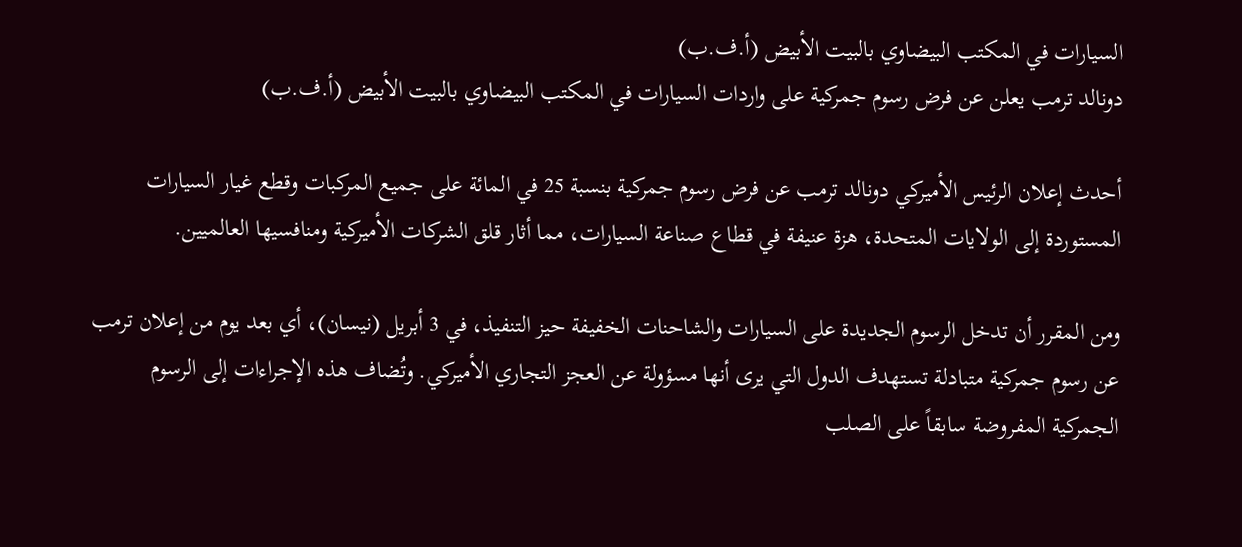السيارات في المكتب البيضاوي بالبيت الأبيض (أ.ف.ب)
دونالد ترمب يعلن عن فرض رسوم جمركية على واردات السيارات في المكتب البيضاوي بالبيت الأبيض (أ.ف.ب)

أحدث إعلان الرئيس الأميركي دونالد ترمب عن فرض رسوم جمركية بنسبة 25 في المائة على جميع المركبات وقطع غيار السيارات المستوردة إلى الولايات المتحدة، هزة عنيفة في قطاع صناعة السيارات، مما أثار قلق الشركات الأميركية ومنافسيها العالميين.

ومن المقرر أن تدخل الرسوم الجديدة على السيارات والشاحنات الخفيفة حيز التنفيذ، في 3 أبريل (نيسان)، أي بعد يوم من إعلان ترمب عن رسوم جمركية متبادلة تستهدف الدول التي يرى أنها مسؤولة عن العجز التجاري الأميركي. وتُضاف هذه الإجراءات إلى الرسوم الجمركية المفروضة سابقاً على الصلب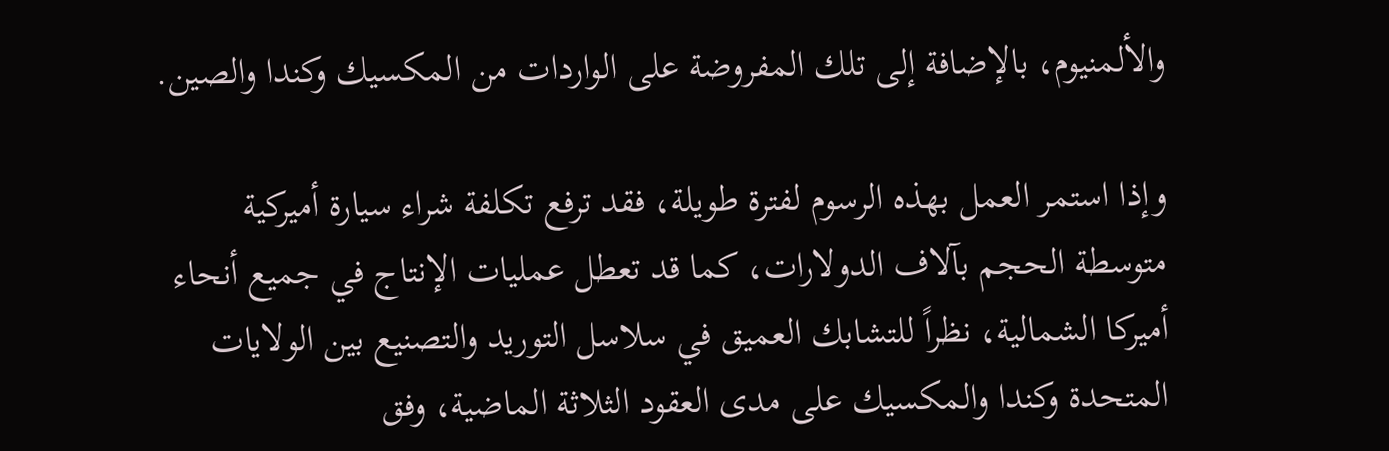والألمنيوم، بالإضافة إلى تلك المفروضة على الواردات من المكسيك وكندا والصين.

وإذا استمر العمل بهذه الرسوم لفترة طويلة، فقد ترفع تكلفة شراء سيارة أميركية متوسطة الحجم بآلاف الدولارات، كما قد تعطل عمليات الإنتاج في جميع أنحاء أميركا الشمالية، نظراً للتشابك العميق في سلاسل التوريد والتصنيع بين الولايات المتحدة وكندا والمكسيك على مدى العقود الثلاثة الماضية، وفق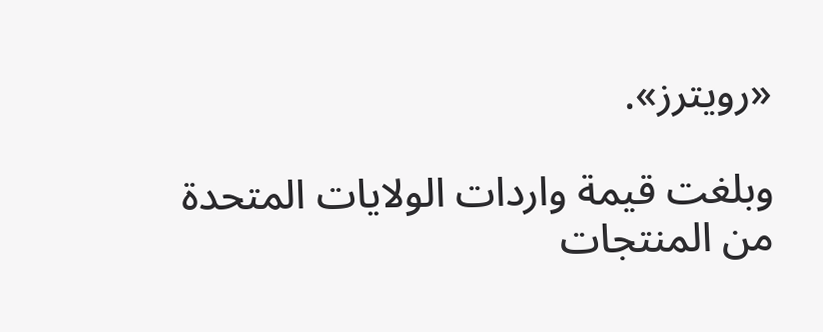«رويترز».

وبلغت قيمة واردات الولايات المتحدة من المنتجات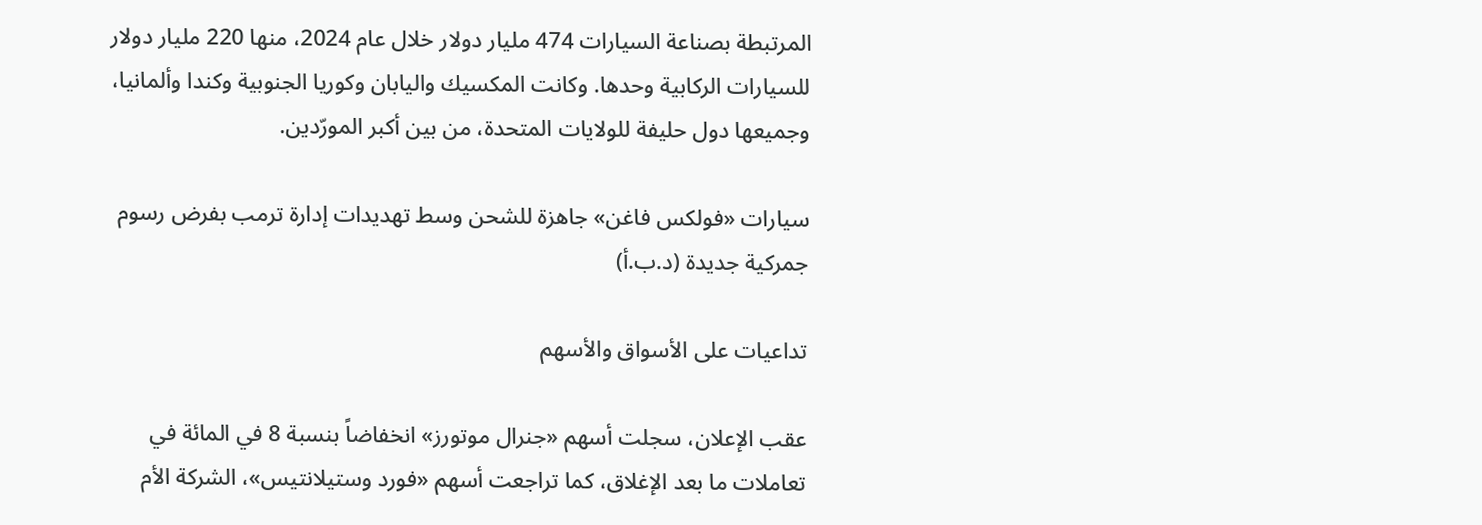المرتبطة بصناعة السيارات 474 مليار دولار خلال عام 2024، منها 220 مليار دولار للسيارات الركابية وحدها. وكانت المكسيك واليابان وكوريا الجنوبية وكندا وألمانيا، وجميعها دول حليفة للولايات المتحدة، من بين أكبر المورّدين.

سيارات «فولكس فاغن» جاهزة للشحن وسط تهديدات إدارة ترمب بفرض رسوم جمركية جديدة (د.ب.أ)

تداعيات على الأسواق والأسهم

عقب الإعلان، سجلت أسهم «جنرال موتورز» انخفاضاً بنسبة 8 في المائة في تعاملات ما بعد الإغلاق، كما تراجعت أسهم «فورد وستيلانتيس»، الشركة الأم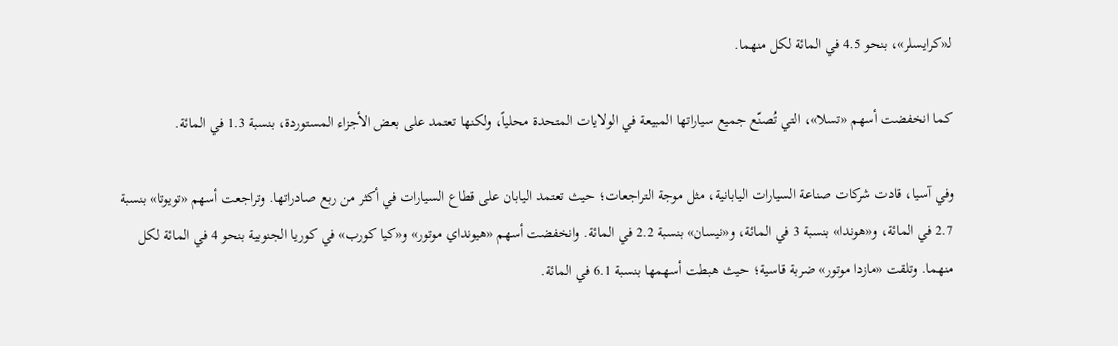لـ«كرايسلر»، بنحو 4.5 في المائة لكل منهما.

كما انخفضت أسهم «تسلا»، التي تُصنّع جميع سياراتها المبيعة في الولايات المتحدة محلياً، ولكنها تعتمد على بعض الأجزاء المستوردة، بنسبة 1.3 في المائة.

وفي آسيا، قادت شركات صناعة السيارات اليابانية، مثل موجة التراجعات؛ حيث تعتمد اليابان على قطاع السيارات في أكثر من ربع صادراتها. وتراجعت أسهم «تويوتا» بنسبة 2.7 في المائة، و«هوندا» بنسبة 3 في المائة، و«نيسان» بنسبة 2.2 في المائة. وانخفضت أسهم «هيونداي موتور» و«كيا كورب» في كوريا الجنوبية بنحو 4 في المائة لكل منهما. وتلقت «مازدا موتور» ضربة قاسية؛ حيث هبطت أسهمها بنسبة 6.1 في المائة.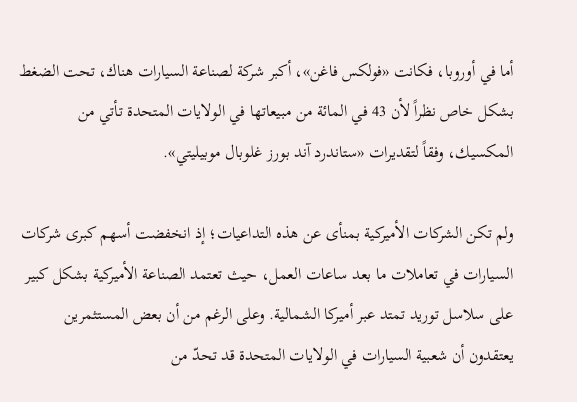أما في أوروبا، فكانت «فولكس فاغن»، أكبر شركة لصناعة السيارات هناك، تحت الضغط بشكل خاص نظراً لأن 43 في المائة من مبيعاتها في الولايات المتحدة تأتي من المكسيك، وفقاً لتقديرات «ستاندرد آند بورز غلوبال موبيليتي».

ولم تكن الشركات الأميركية بمنأى عن هذه التداعيات؛ إذ انخفضت أسهم كبرى شركات السيارات في تعاملات ما بعد ساعات العمل، حيث تعتمد الصناعة الأميركية بشكل كبير على سلاسل توريد تمتد عبر أميركا الشمالية. وعلى الرغم من أن بعض المستثمرين يعتقدون أن شعبية السيارات في الولايات المتحدة قد تحدّ من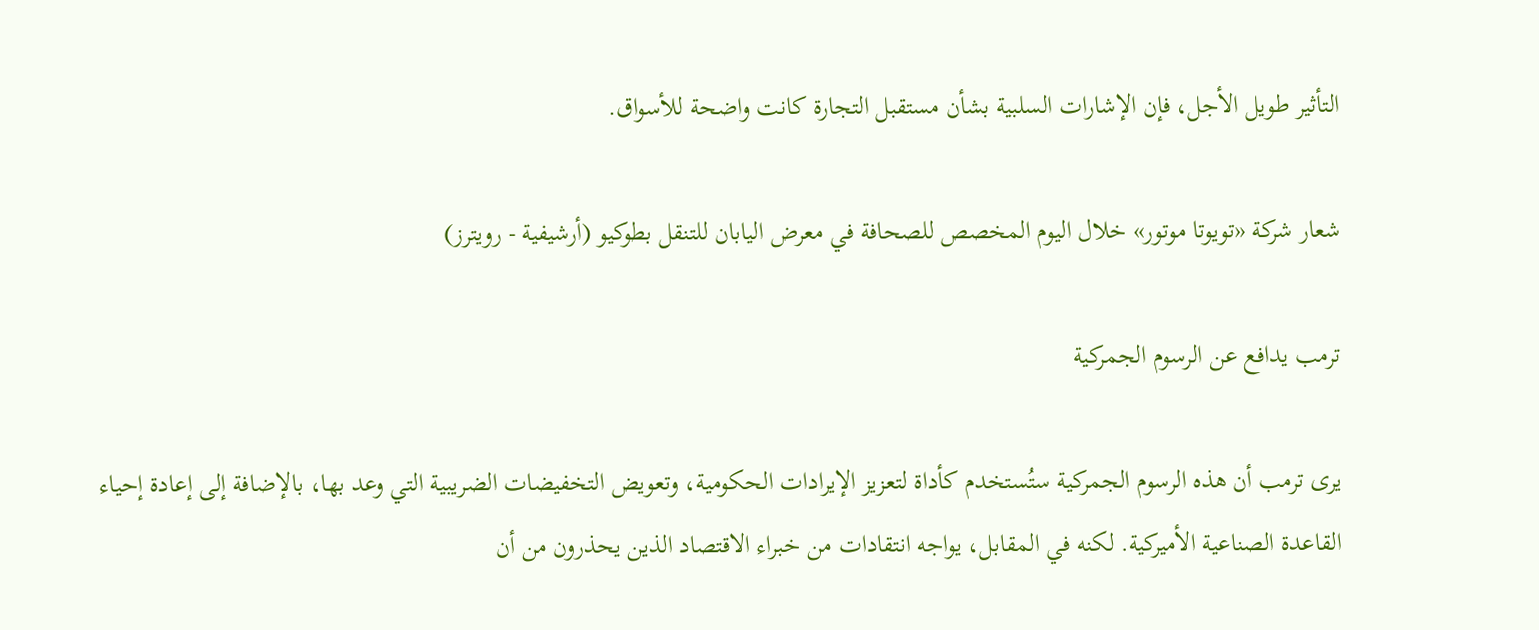التأثير طويل الأجل، فإن الإشارات السلبية بشأن مستقبل التجارة كانت واضحة للأسواق.

شعار شركة «تويوتا موتور» خلال اليوم المخصص للصحافة في معرض اليابان للتنقل بطوكيو (أرشيفية - رويترز)

ترمب يدافع عن الرسوم الجمركية

يرى ترمب أن هذه الرسوم الجمركية ستُستخدم كأداة لتعزيز الإيرادات الحكومية، وتعويض التخفيضات الضريبية التي وعد بها، بالإضافة إلى إعادة إحياء القاعدة الصناعية الأميركية. لكنه في المقابل، يواجه انتقادات من خبراء الاقتصاد الذين يحذرون من أن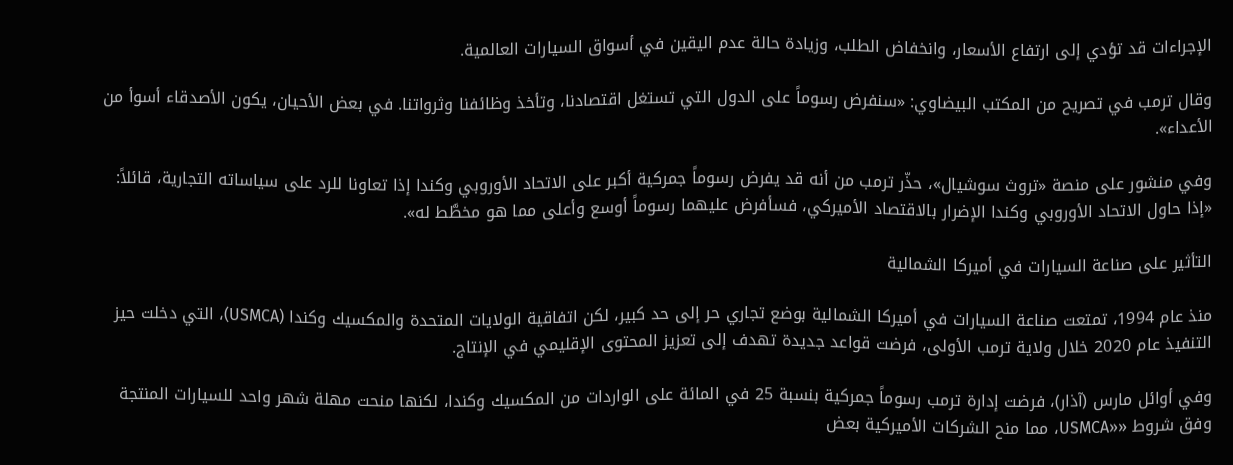الإجراءات قد تؤدي إلى ارتفاع الأسعار، وانخفاض الطلب، وزيادة حالة عدم اليقين في أسواق السيارات العالمية.

وقال ترمب في تصريح من المكتب البيضاوي: «سنفرض رسوماً على الدول التي تستغل اقتصادنا، وتأخذ وظائفنا وثرواتنا. في بعض الأحيان، يكون الأصدقاء أسوأ من الأعداء».

وفي منشور على منصة «تروث سوشيال»، حذّر ترمب من أنه قد يفرض رسوماً جمركية أكبر على الاتحاد الأوروبي وكندا إذا تعاونا للرد على سياساته التجارية، قائلاً: «إذا حاول الاتحاد الأوروبي وكندا الإضرار بالاقتصاد الأميركي، فسأفرض عليهما رسوماً أوسع وأعلى مما هو مخطَّط له».

التأثير على صناعة السيارات في أميركا الشمالية

منذ عام 1994، تمتعت صناعة السيارات في أميركا الشمالية بوضع تجاري حر إلى حد كبير، لكن اتفاقية الولايات المتحدة والمكسيك وكندا (USMCA)، التي دخلت حيز التنفيذ عام 2020 خلال ولاية ترمب الأولى، فرضت قواعد جديدة تهدف إلى تعزيز المحتوى الإقليمي في الإنتاج.

وفي أوائل مارس (آذار)، فرضت إدارة ترمب رسوماً جمركية بنسبة 25 في المائة على الواردات من المكسيك وكندا، لكنها منحت مهلة شهر واحد للسيارات المنتجة وفق شروط ««USMCA، مما منح الشركات الأميركية بعض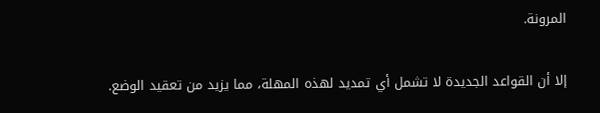المرونة.

إلا أن القواعد الجديدة لا تشمل أي تمديد لهذه المهلة، مما يزيد من تعقيد الوضع.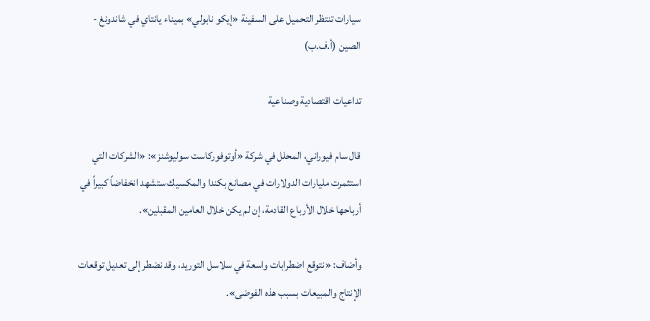سيارات تنتظر التحميل على السفينة «إيكو نابولي» بميناء يانتاي في شاندونغ - الصين (أ.ف.ب)

تداعيات اقتصادية وصناعية

قال سام فيوراني، المحلل في شركة «أوتوفوركاست سوليوشنز»: «الشركات التي استثمرت مليارات الدولارات في مصانع بكندا والمكسيك ستشهد انخفاضاً كبيراً في أرباحها خلال الأرباع القادمة، إن لم يكن خلال العامين المقبلين».

وأضاف: «نتوقع اضطرابات واسعة في سلاسل التوريد، وقد نضطر إلى تعديل توقعات الإنتاج والمبيعات بسبب هذه الفوضى».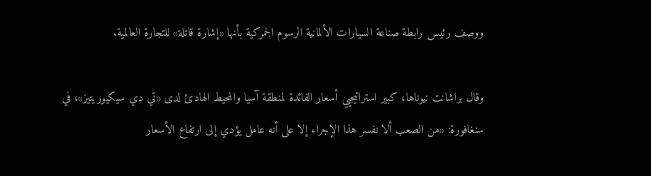ووصف رئيس رابطة صناعة السيارات الألمانية الرسوم الجمركية بأنها «إشارة قاتلة» للتجارة العالمية.

وقال براشانت نيوناها، كبير استراتيجيي أسعار الفائدة لمنطقة آسيا والمحيط الهادئ لدى «تي دي سيكيوريتيز»، في سنغافورة: «من الصعب ألا نفسر هذا الإجراء إلا على أنه عامل يؤدي إلى ارتفاع الأسعار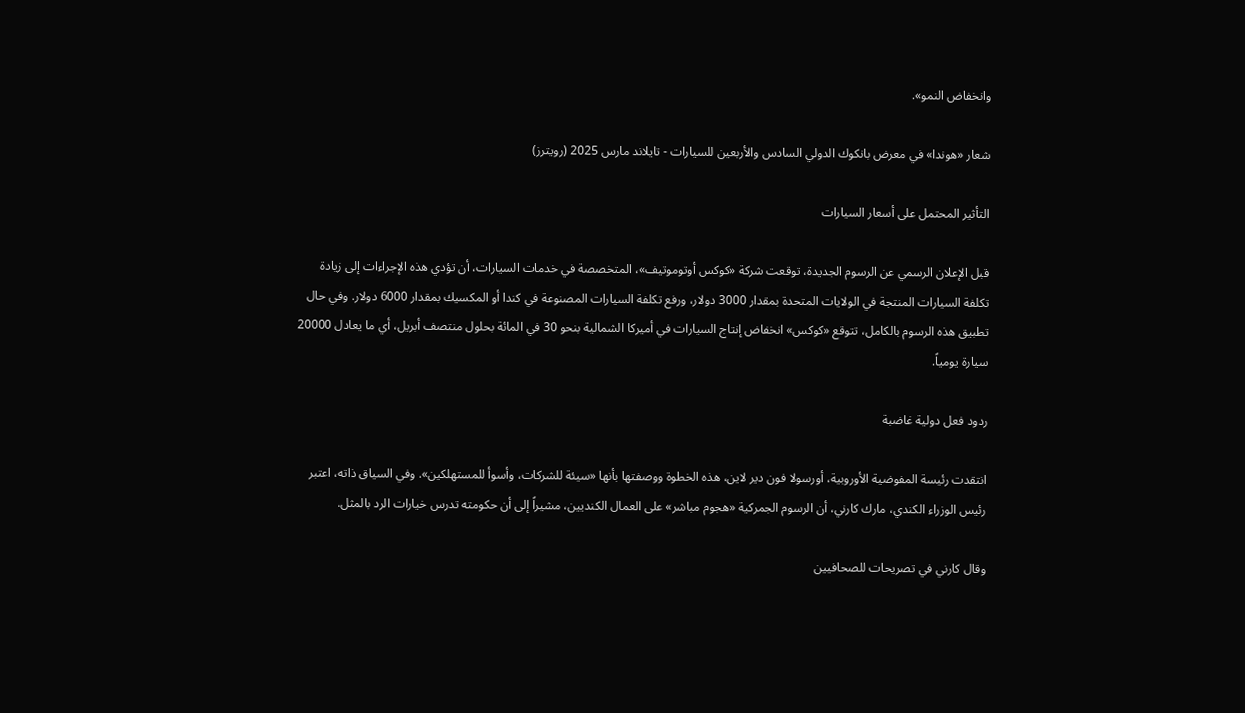وانخفاض النمو».

شعار «هوندا» في معرض بانكوك الدولي السادس والأربعين للسيارات - تايلاند مارس 2025 (رويترز)

التأثير المحتمل على أسعار السيارات

قبل الإعلان الرسمي عن الرسوم الجديدة، توقعت شركة «كوكس أوتوموتيف»، المتخصصة في خدمات السيارات، أن تؤدي هذه الإجراءات إلى زيادة تكلفة السيارات المنتجة في الولايات المتحدة بمقدار 3000 دولار، ورفع تكلفة السيارات المصنوعة في كندا أو المكسيك بمقدار 6000 دولار. وفي حال تطبيق هذه الرسوم بالكامل، تتوقع «كوكس» انخفاض إنتاج السيارات في أميركا الشمالية بنحو 30 في المائة بحلول منتصف أبريل، أي ما يعادل 20000 سيارة يومياً.

ردود فعل دولية غاضبة

انتقدت رئيسة المفوضية الأوروبية، أورسولا فون دير لاين، هذه الخطوة ووصفتها بأنها «سيئة للشركات، وأسوأ للمستهلكين». وفي السياق ذاته، اعتبر رئيس الوزراء الكندي، مارك كارني، أن الرسوم الجمركية «هجوم مباشر» على العمال الكنديين، مشيراً إلى أن حكومته تدرس خيارات الرد بالمثل.

وقال كارني في تصريحات للصحافيين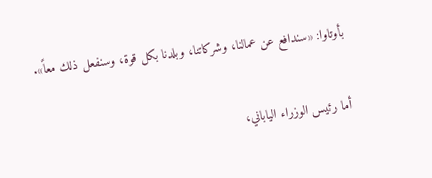بأوتاوا: «سندافع عن عمالنا، وشركاتنا، وبلدنا بكل قوة، وسنفعل ذلك معاً».

أما رئيس الوزراء الياباني،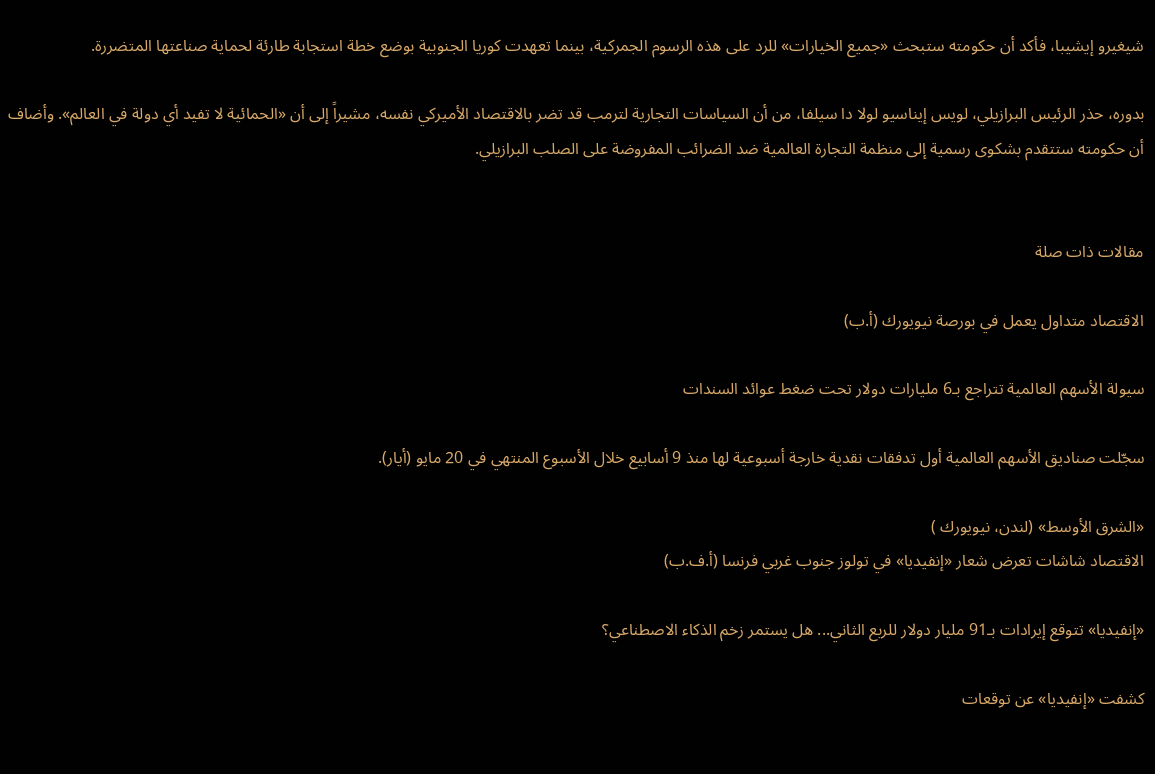شيغيرو إيشيبا، فأكد أن حكومته ستبحث «جميع الخيارات» للرد على هذه الرسوم الجمركية، بينما تعهدت كوريا الجنوبية بوضع خطة استجابة طارئة لحماية صناعتها المتضررة.

بدوره، حذر الرئيس البرازيلي، لويس إيناسيو لولا دا سيلفا، من أن السياسات التجارية لترمب قد تضر بالاقتصاد الأميركي نفسه، مشيراً إلى أن «الحمائية لا تفيد أي دولة في العالم». وأضاف أن حكومته ستتقدم بشكوى رسمية إلى منظمة التجارة العالمية ضد الضرائب المفروضة على الصلب البرازيلي.


مقالات ذات صلة

الاقتصاد متداول يعمل في بورصة نيويورك (أ.ب)

سيولة الأسهم العالمية تتراجع بـ6 مليارات دولار تحت ضغط عوائد السندات

سجّلت صناديق الأسهم العالمية أول تدفقات نقدية خارجة أسبوعية لها منذ 9 أسابيع خلال الأسبوع المنتهي في 20 مايو (أيار).

«الشرق الأوسط» (لندن، نيويورك )
الاقتصاد شاشات تعرض شعار «إنفيديا» في تولوز جنوب غربي فرنسا (أ.ف.ب)

«إنفيديا» تتوقع إيرادات بـ91 مليار دولار للربع الثاني... هل يستمر زخم الذكاء الاصطناعي؟

كشفت «إنفيديا» عن توقعات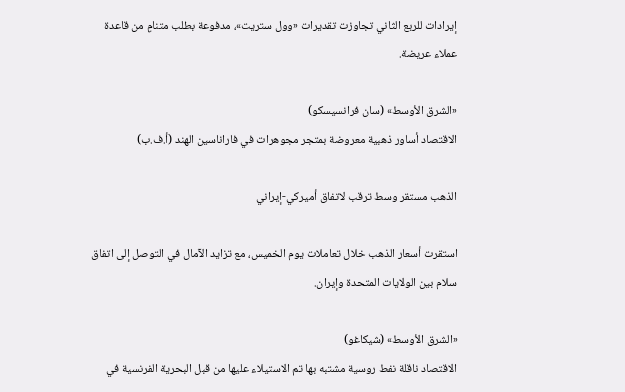إيرادات للربع الثاني تجاوزت تقديرات «وول ستريت»، مدفوعة بطلب متنامٍ من قاعدة عملاء عريضة.

«الشرق الأوسط» (سان فرانسيسكو)
الاقتصاد أساور ذهبية معروضة بمتجر مجوهرات في فاراناسين الهند (أ.ف.ب)

الذهب مستقر وسط ترقب لاتفاق أميركي-إيراني

استقرت أسعار الذهب خلال تعاملات يوم الخميس، مع تزايد الآمال في التوصل إلى اتفاق سلام بين الولايات المتحدة وإيران.

«الشرق الأوسط» (شيكاغو)
الاقتصاد ناقلة نفط روسية مشتبه بها تم الاستيلاء عليها من قبل البحرية الفرنسية في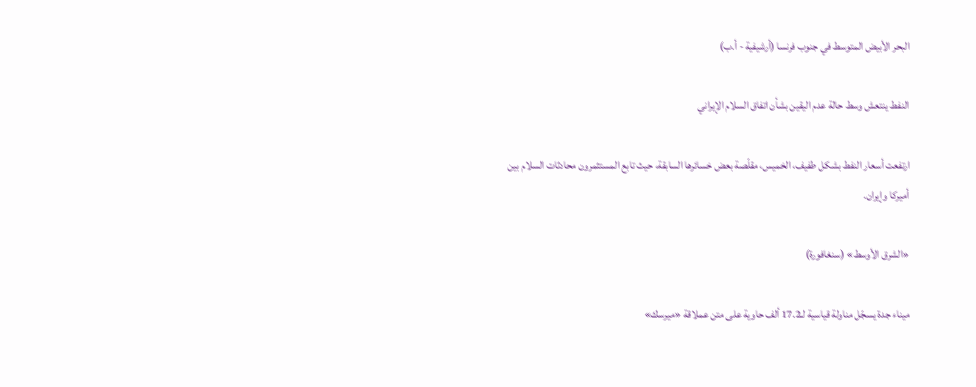البحر الأبيض المتوسط في جنوب فرنسا (أرشيفية - أ.ب)

النفط ينتعش وسط حالة عدم اليقين بشأن اتفاق السلام الإيراني

ارتفعت أسعار النفط بشكل طفيف، الخميس، مقلّصة بعض خسائرها السابقة، حيث تابع المستثمرون محادثات السلام بين أميركا وإيران.

«الشرق الأوسط» (سنغافورة)

ميناء جدة يسجّل مناولة قياسية لـ17.2 ألف حاوية على متن عملاقة «ميرسك»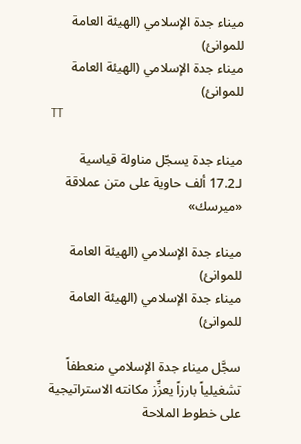ميناء جدة الإسلامي (الهيئة العامة للموانئ)
ميناء جدة الإسلامي (الهيئة العامة للموانئ)
TT

ميناء جدة يسجّل مناولة قياسية لـ17.2 ألف حاوية على متن عملاقة «ميرسك»

ميناء جدة الإسلامي (الهيئة العامة للموانئ)
ميناء جدة الإسلامي (الهيئة العامة للموانئ)

سجَّل ميناء جدة الإسلامي منعطفاً تشغيلياً بارزاً يعزِّز مكانته الاستراتيجية على خطوط الملاحة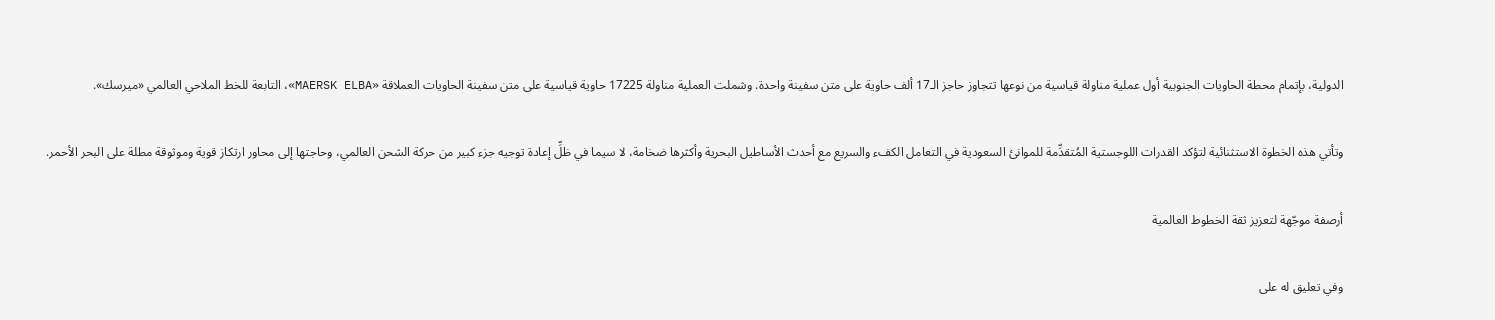الدولية، بإتمام محطة الحاويات الجنوبية أول عملية مناولة قياسية من نوعها تتجاوز حاجز الـ17 ألف حاوية على متن سفينة واحدة. وشملت العملية مناولة 17225 حاوية قياسية على متن سفينة الحاويات العملاقة «MAERSK ELBA»، التابعة للخط الملاحي العالمي «ميرسك».

وتأتي هذه الخطوة الاستثنائية لتؤكد القدرات اللوجستية المُتقدِّمة للموانئ السعودية في التعامل الكفء والسريع مع أحدث الأساطيل البحرية وأكثرها ضخامة، لا سيما في ظلِّ إعادة توجيه جزء كبير من حركة الشحن العالمي، وحاجتها إلى محاور ارتكاز قوية وموثوقة مطلة على البحر الأحمر.

أرصفة موجّهة لتعزيز ثقة الخطوط العالمية

وفي تعليق له على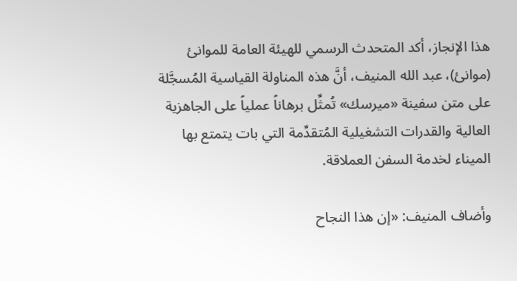هذا الإنجاز، أكد المتحدث الرسمي للهيئة العامة للموانئ (موانئ)، عبد الله المنيف، أنَّ هذه المناولة القياسية المُسجَّلة على متن سفينة «ميرسك» تُمثِّل برهاناً عملياً على الجاهزية العالية والقدرات التشغيلية المُتقدِّمة التي بات يتمتع بها الميناء لخدمة السفن العملاقة.

وأضاف المنيف: «إن هذا النجاح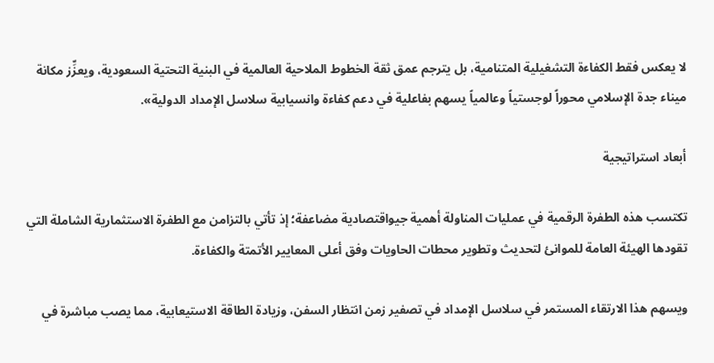لا يعكس فقط الكفاءة التشغيلية المتنامية، بل يترجم عمق ثقة الخطوط الملاحية العالمية في البنية التحتية السعودية، ويعزِّز مكانة ميناء جدة الإسلامي محوراً لوجستياً وعالمياً يسهم بفاعلية في دعم كفاءة وانسيابية سلاسل الإمداد الدولية».

أبعاد استراتيجية

تكتسب هذه الطفرة الرقمية في عمليات المناولة أهمية جيواقتصادية مضاعفة؛ إذ تأتي بالتزامن مع الطفرة الاستثمارية الشاملة التي تقودها الهيئة العامة للموانئ لتحديث وتطوير محطات الحاويات وفق أعلى المعايير الأتمتة والكفاءة.

ويسهم هذا الارتقاء المستمر في سلاسل الإمداد في تصفير زمن انتظار السفن، وزيادة الطاقة الاستيعابية، مما يصب مباشرة في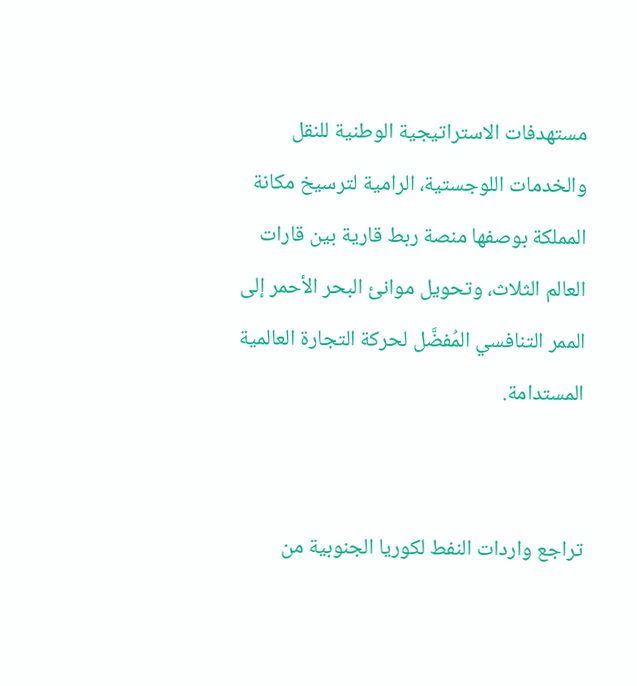مستهدفات الاستراتيجية الوطنية للنقل والخدمات اللوجستية، الرامية لترسيخ مكانة المملكة بوصفها منصة ربط قارية بين قارات العالم الثلاث، وتحويل موانئ البحر الأحمر إلى الممر التنافسي المُفضَّل لحركة التجارة العالمية المستدامة.


تراجع واردات النفط لكوريا الجنوبية من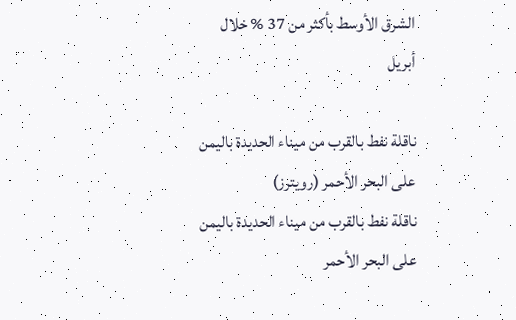الشرق الأوسط بأكثر من 37 % خلال أبريل

ناقلة نفط بالقرب من ميناء الحديدة باليمن على البحر الأحمر (رويترز)
ناقلة نفط بالقرب من ميناء الحديدة باليمن على البحر الأحمر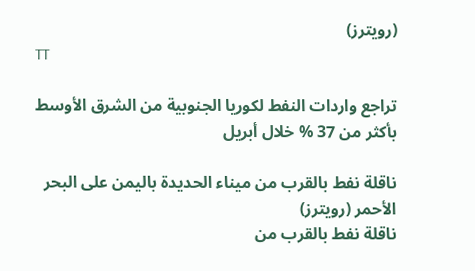(رويترز)
TT

تراجع واردات النفط لكوريا الجنوبية من الشرق الأوسط بأكثر من 37 % خلال أبريل

ناقلة نفط بالقرب من ميناء الحديدة باليمن على البحر الأحمر (رويترز)
ناقلة نفط بالقرب من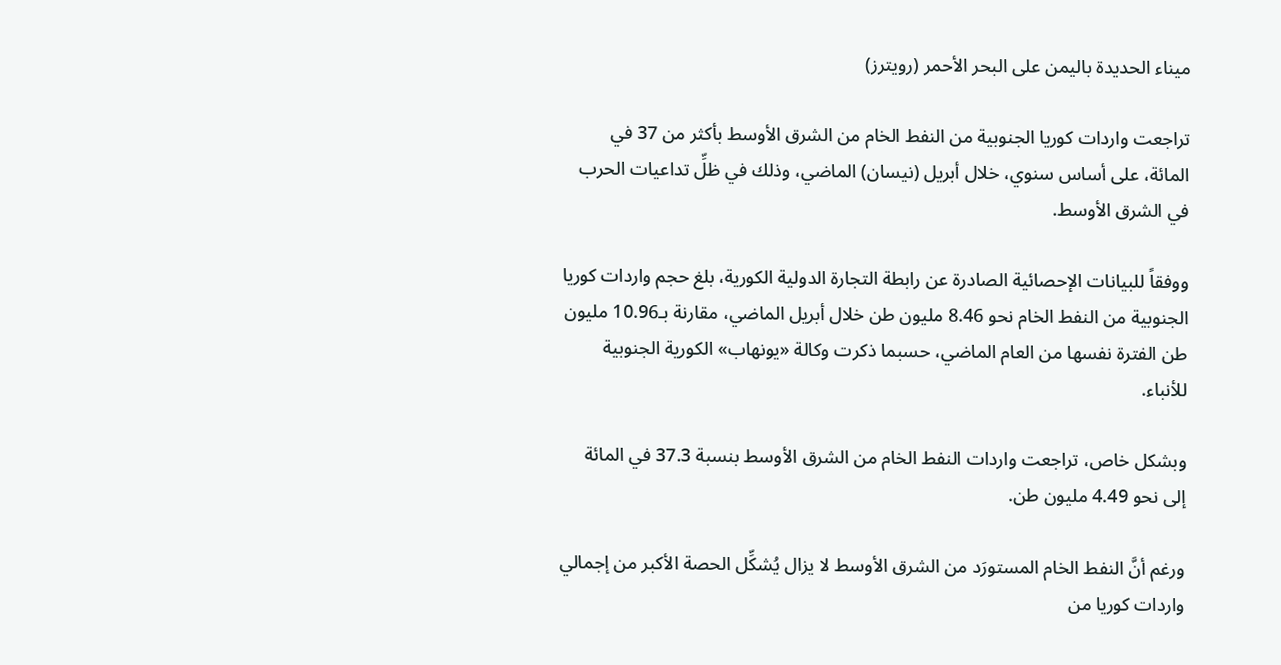ميناء الحديدة باليمن على البحر الأحمر (رويترز)

تراجعت واردات كوريا الجنوبية من النفط الخام من الشرق الأوسط بأكثر من 37 في المائة، على أساس سنوي، خلال أبريل (نيسان) الماضي، وذلك في ظلِّ تداعيات الحرب في الشرق الأوسط.

ووفقاً للبيانات الإحصائية الصادرة عن رابطة التجارة الدولية الكورية، بلغ حجم واردات كوريا الجنوبية من النفط الخام نحو 8.46 مليون طن خلال أبريل الماضي، مقارنة بـ10.96 مليون طن الفترة نفسها من العام الماضي، حسبما ذكرت وكالة «يونهاب» الكورية الجنوبية للأنباء.

وبشكل خاص، تراجعت واردات النفط الخام من الشرق الأوسط بنسبة 37.3 في المائة إلى نحو 4.49 مليون طن.

ورغم أنَّ النفط الخام المستورَد من الشرق الأوسط لا يزال يُشكِّل الحصة الأكبر من إجمالي واردات كوريا من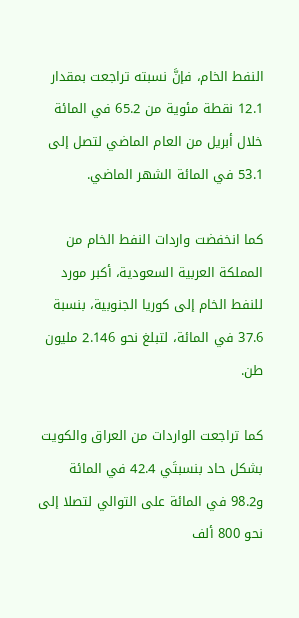النفط الخام، فإنَّ نسبته تراجعت بمقدار 12.1 نقطة مئوية من 65.2 في المائة خلال أبريل من العام الماضي لتصل إلى 53.1 في المائة الشهر الماضي.

كما انخفضت واردات النفط الخام من المملكة العربية السعودية، أكبر مورد للنفط الخام إلى كوريا الجنوبية، بنسبة 37.6 في المائة، لتبلغ نحو 2.146 مليون طن.

كما تراجعت الواردات من العراق والكويت بشكل حاد بنسبتَي 42.4 في المائة و98.2 في المائة على التوالي لتصلا إلى نحو 800 ألف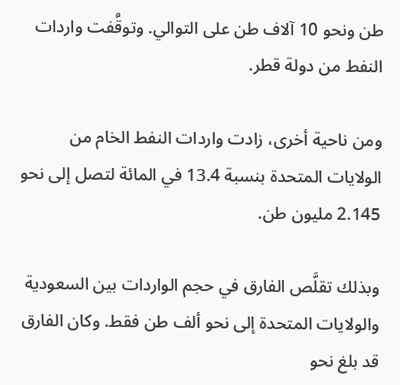طن ونحو 10 آلاف طن على التوالي. وتوقَّفت واردات النفط من دولة قطر.

ومن ناحية أخرى، زادت واردات النفط الخام من الولايات المتحدة بنسبة 13.4 في المائة لتصل إلى نحو 2.145 مليون طن.

وبذلك تقلَّص الفارق في حجم الواردات بين السعودية والولايات المتحدة إلى نحو ألف طن فقط. وكان الفارق قد بلغ نحو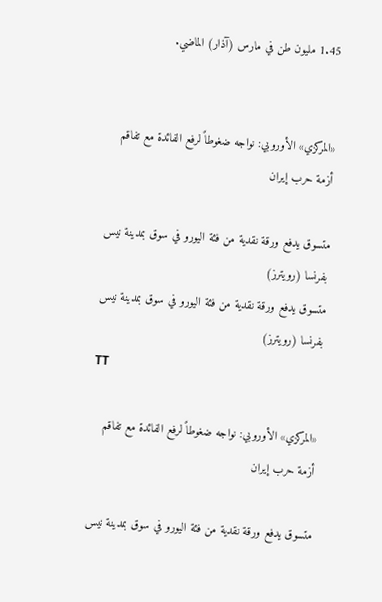1.45 مليون طن في مارس (آذار) الماضي.


«المركزي» الأوروبي: نواجه ضغوطاً لرفع الفائدة مع تفاقم أزمة حرب إيران

متسوق يدفع ورقة نقدية من فئة اليورو في سوق بمدينة نيس بفرنسا (رويترز)
متسوق يدفع ورقة نقدية من فئة اليورو في سوق بمدينة نيس بفرنسا (رويترز)
TT

«المركزي» الأوروبي: نواجه ضغوطاً لرفع الفائدة مع تفاقم أزمة حرب إيران

متسوق يدفع ورقة نقدية من فئة اليورو في سوق بمدينة نيس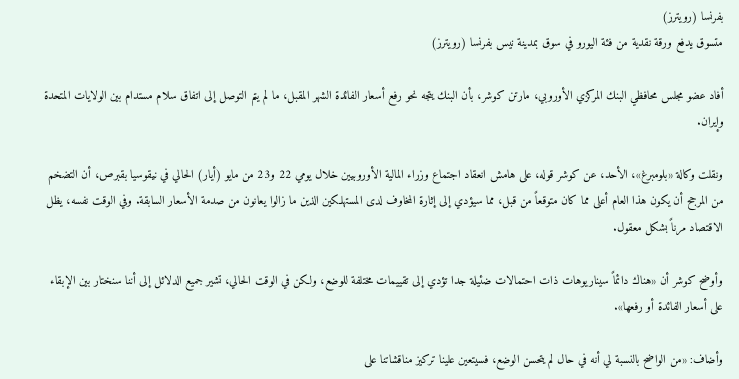بفرنسا (رويترز)
متسوق يدفع ورقة نقدية من فئة اليورو في سوق بمدينة نيس بفرنسا (رويترز)

أفاد عضو مجلس محافظي البنك المركزي الأوروبي، مارتن كوشر، بأن البنك يتجه نحو رفع أسعار الفائدة الشهر المقبل، ما لم يتم التوصل إلى اتفاق سلام مستدام بين الولايات المتحدة وإيران.

ونقلت وكالة «بلومبرغ»، الأحد، عن كوشر قوله، على هامش انعقاد اجتماع وزراء المالية الأوروبيين خلال يومي 22 و23 من مايو (أيار) الحالي في نيقوسيا بقبرص، أن التضخم من المرجح أن يكون هذا العام أعلى مما كان متوقعاً من قبل، مما سيؤدي إلى إثارة المخاوف لدى المستهلكين الذين ما زالوا يعانون من صدمة الأسعار السابقة. وفي الوقت نفسه، يظل الاقتصاد مرناً بشكل معقول.

وأوضح كوشر أن «هناك دائماً سيناريوهات ذات احتمالات ضئيلة جدا تؤدي إلى تقييمات مختلفة للوضع، ولكن في الوقت الحالي، تشير جميع الدلائل إلى أننا سنختار بين الإبقاء على أسعار الفائدة أو رفعها».

وأضاف: «من الواضح بالنسبة لي أنه في حال لم يتحسن الوضع، فسيتعين علينا تركيز مناقشاتنا على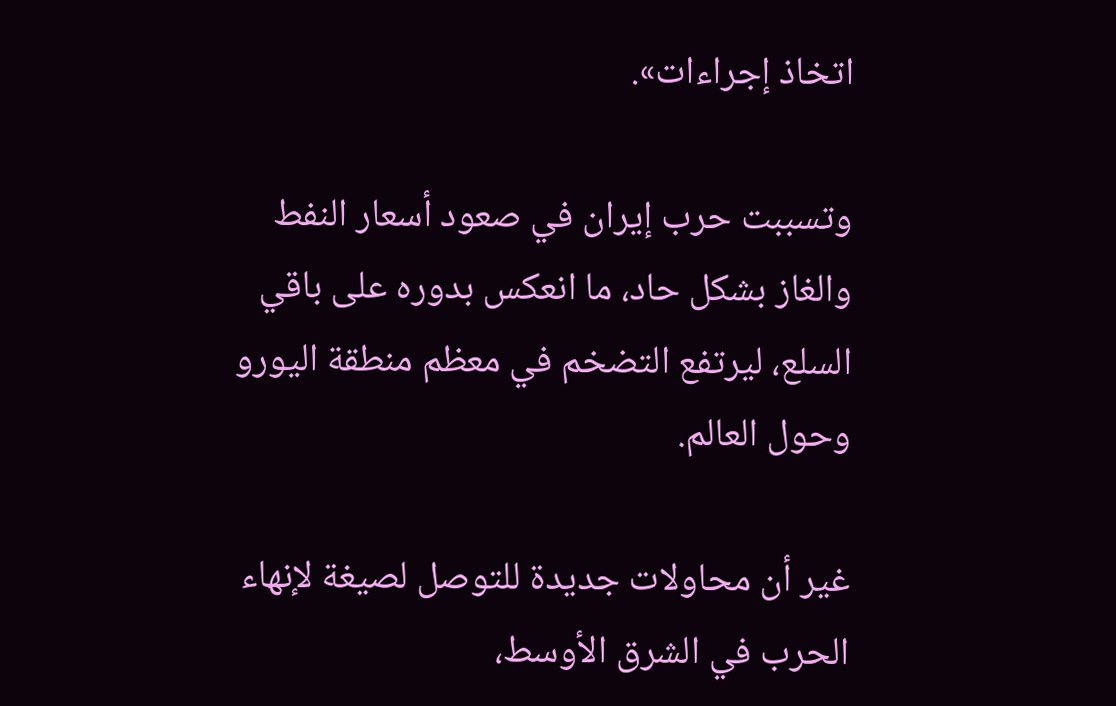اتخاذ إجراءات».

وتسببت حرب إيران في صعود أسعار النفط والغاز بشكل حاد، ما انعكس بدوره على باقي السلع، ليرتفع التضخم في معظم منطقة اليورو وحول العالم.

غير أن محاولات جديدة للتوصل لصيغة لإنهاء الحرب في الشرق الأوسط،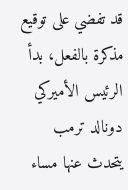قد تفضي على توقيع مذكرة بالفعل، بدأ الرئيس الأميركي دونالد ترمب يتحدث عنها مساء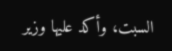السبت، وأكد عليها وزير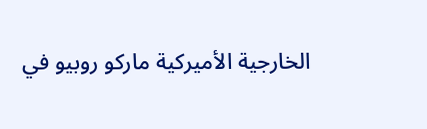الخارجية الأميركية ماركو روبيو في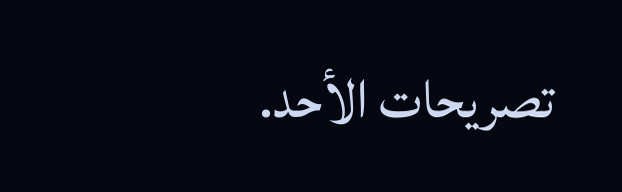تصريحات الأحد.